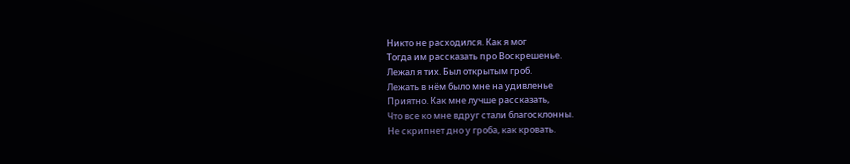Никто не расходился. Как я мог
Тогда им рассказать про Воскрешенье.
Лежал я тих. Был открытым гроб.
Лежать в нём было мне на удивленье
Приятно. Как мне лучше рассказать,
Что все ко мне вдруг стали благосклонны.
Не скрипнет дно у гроба, как кровать.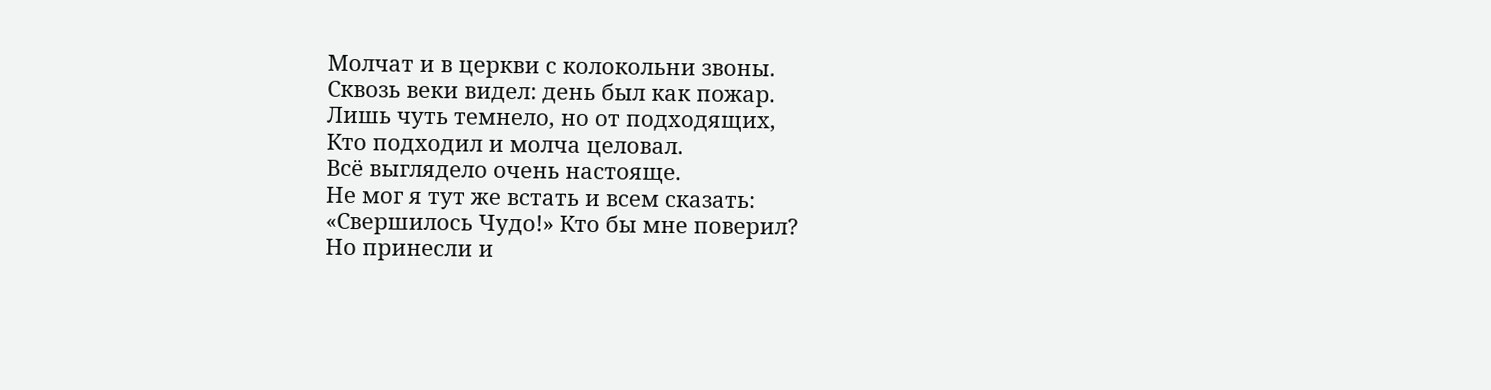Молчат и в церкви с колокольни звоны.
Сквозь веки видел: день был как пожар.
Лишь чуть темнело, но от подходящих,
Кто подходил и молча целовал.
Всё выглядело очень настояще.
Не мог я тут же встать и всем сказать:
«Свершилось Чудо!» Кто бы мне поверил?
Но принесли и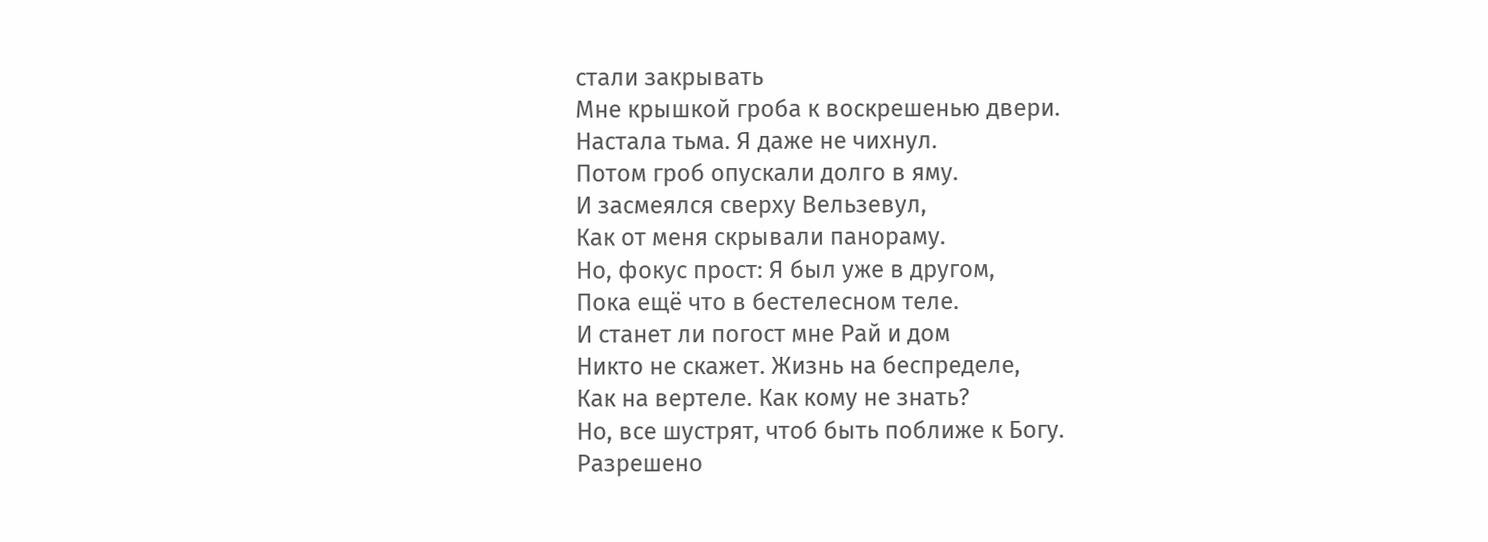стали закрывать
Мне крышкой гроба к воскрешенью двери.
Настала тьма. Я даже не чихнул.
Потом гроб опускали долго в яму.
И засмеялся сверху Вельзевул,
Как от меня скрывали панораму.
Но, фокус прост: Я был уже в другом,
Пока ещё что в бестелесном теле.
И станет ли погост мне Рай и дом
Никто не скажет. Жизнь на беспределе,
Как на вертеле. Как кому не знать?
Но, все шустрят, чтоб быть поближе к Богу.
Разрешено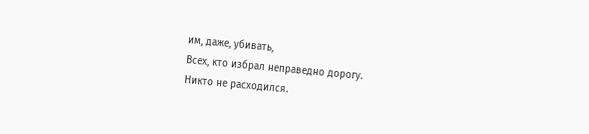им, даже, убивать,
Всех, кто избрал неправедно дорогу.
Никто не расходился.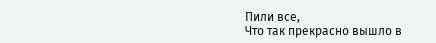Пили все,
Что так прекрасно вышло в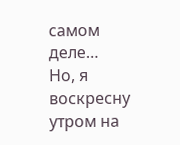самом деле…
Но, я воскресну утром на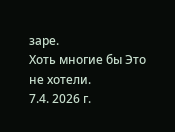заре.
Хоть многие бы Это не хотели.
7.4. 2026 г.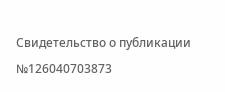Свидетельство о публикации №126040703873